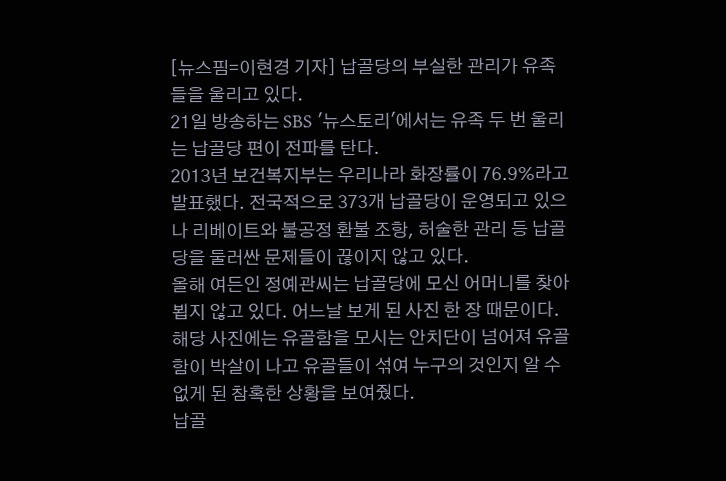[뉴스핌=이현경 기자] 납골당의 부실한 관리가 유족들을 울리고 있다.
21일 방송하는 SBS '뉴스토리'에서는 유족 두 번 울리는 납골당 편이 전파를 탄다.
2013년 보건복지부는 우리나라 화장률이 76.9%라고 발표했다. 전국적으로 373개 납골당이 운영되고 있으나 리베이트와 불공정 환불 조항, 허술한 관리 등 납골당을 둘러싼 문제들이 끊이지 않고 있다.
올해 여든인 정예관씨는 납골당에 모신 어머니를 찾아뵙지 않고 있다. 어느날 보게 된 사진 한 장 때문이다. 해당 사진에는 유골함을 모시는 안치단이 넘어져 유골함이 박살이 나고 유골들이 섞여 누구의 것인지 알 수 없게 된 참혹한 상황을 보여줬다.
납골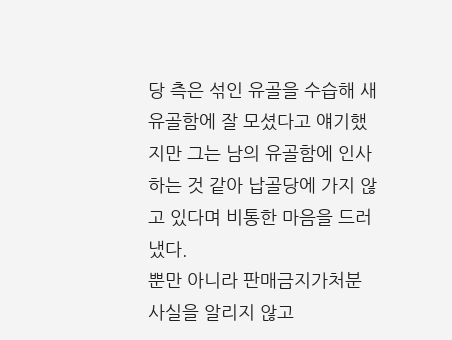당 측은 섞인 유골을 수습해 새 유골함에 잘 모셨다고 얘기했지만 그는 남의 유골함에 인사하는 것 같아 납골당에 가지 않고 있다며 비통한 마음을 드러냈다.
뿐만 아니라 판매금지가처분 사실을 알리지 않고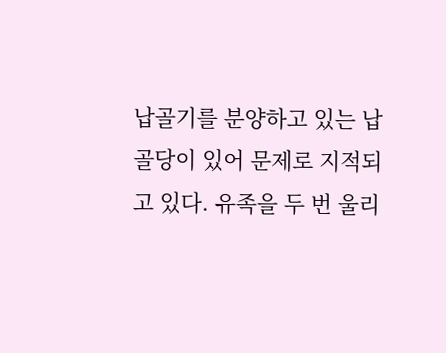납골기를 분양하고 있는 납골당이 있어 문제로 지적되고 있다. 유족을 두 번 울리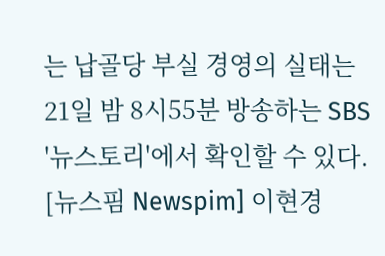는 납골당 부실 경영의 실태는 21일 밤 8시55분 방송하는 SBS '뉴스토리'에서 확인할 수 있다.
[뉴스핌 Newspim] 이현경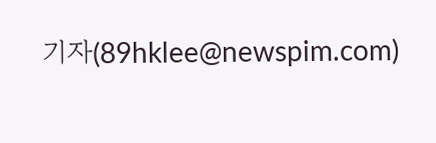기자(89hklee@newspim.com)